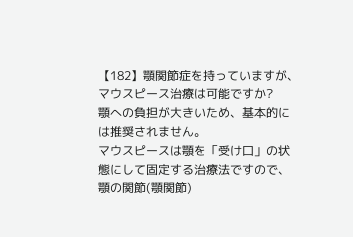【182】顎関節症を持っていますが、マウスピース治療は可能ですか?
顎への負担が大きいため、基本的には推奨されません。
マウスピースは顎を「受け口」の状態にして固定する治療法ですので、顎の関節(顎関節)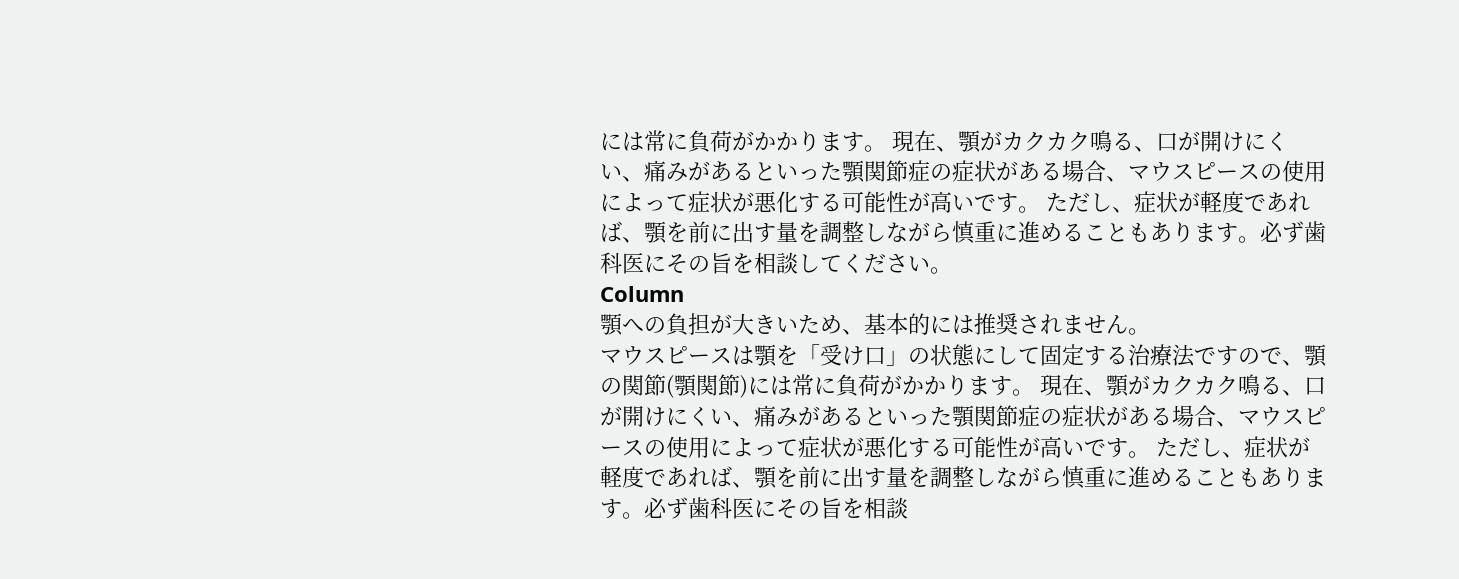には常に負荷がかかります。 現在、顎がカクカク鳴る、口が開けにくい、痛みがあるといった顎関節症の症状がある場合、マウスピースの使用によって症状が悪化する可能性が高いです。 ただし、症状が軽度であれば、顎を前に出す量を調整しながら慎重に進めることもあります。必ず歯科医にその旨を相談してください。
Column
顎への負担が大きいため、基本的には推奨されません。
マウスピースは顎を「受け口」の状態にして固定する治療法ですので、顎の関節(顎関節)には常に負荷がかかります。 現在、顎がカクカク鳴る、口が開けにくい、痛みがあるといった顎関節症の症状がある場合、マウスピースの使用によって症状が悪化する可能性が高いです。 ただし、症状が軽度であれば、顎を前に出す量を調整しながら慎重に進めることもあります。必ず歯科医にその旨を相談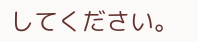してください。